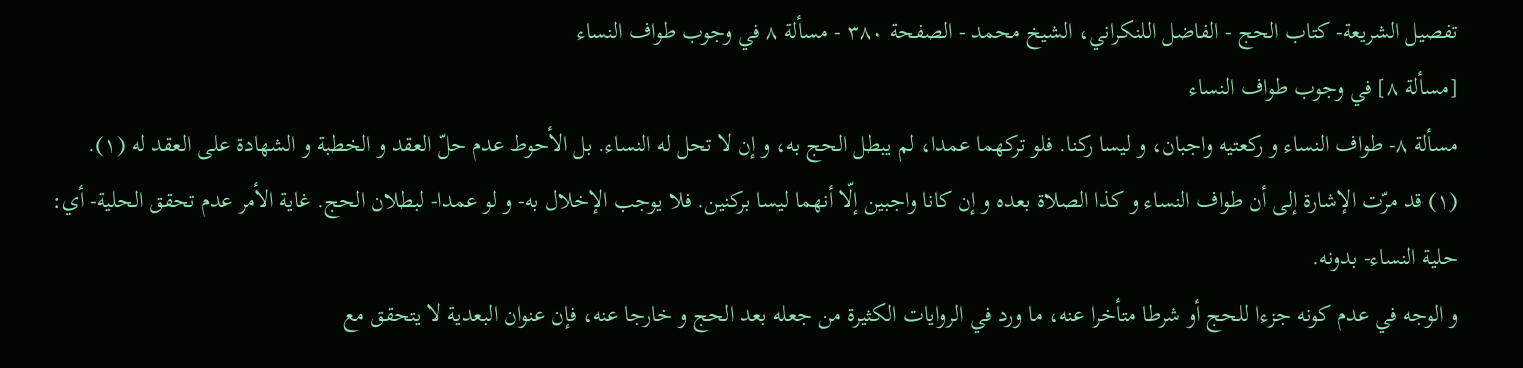تفصيل الشريعة- كتاب الحج - الفاضل اللنكراني، الشيخ محمد - الصفحة ٣٨٠ - مسألة ٨ في وجوب طواف النساء
[مسألة ٨] في وجوب طواف النساء
مسألة ٨- طواف النساء و ركعتيه واجبان، و ليسا ركنا. فلو تركهما عمدا، لم يبطل الحج به، و إن لا تحل له النساء. بل الأحوط عدم حلّ العقد و الخطبة و الشهادة على العقد له (١).
(١) قد مرّت الإشارة إلى أن طواف النساء و كذا الصلاة بعده و إن كانا واجبين إلّا أنهما ليسا بركنين. فلا يوجب الإخلال به- و لو عمدا- لبطلان الحج. غاية الأمر عدم تحقق الحلية- أي: حلية النساء- بدونه.
و الوجه في عدم كونه جزءا للحج أو شرطا متأخرا عنه، ما ورد في الروايات الكثيرة من جعله بعد الحج و خارجا عنه، فإن عنوان البعدية لا يتحقق مع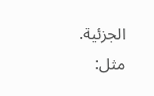الجزئية.
مثل: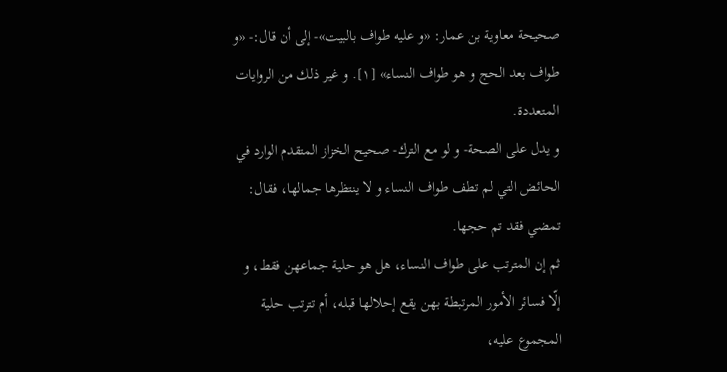صحيحة معاوية بن عمار: «و عليه طواف بالبيت»- إلى أن قال:- «و طواف بعد الحج و هو طواف النساء» [١]. و غير ذلك من الروايات المتعددة.
و يدل على الصحة- و لو مع الترك- صحيح الخزاز المتقدم الوارد في الحائض التي لم تطف طواف النساء و لا ينتظرها جمالها، فقال: تمضي فقد تم حجها.
ثم إن المترتب على طواف النساء، هل هو حلية جماعهن فقط، و إلّا فسائر الأمور المرتبطة بهن يقع إحلالها قبله، أم تترتب حلية المجموع عليه،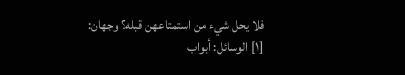فلا يحل شيء من استمتاعهن قبله؟ وجهان:
[١] الوسائل: أبواب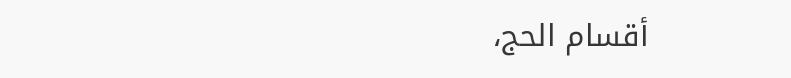أقسام الحج،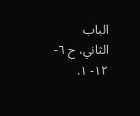الباب الثاني، ح ٦- ١٢- ١.